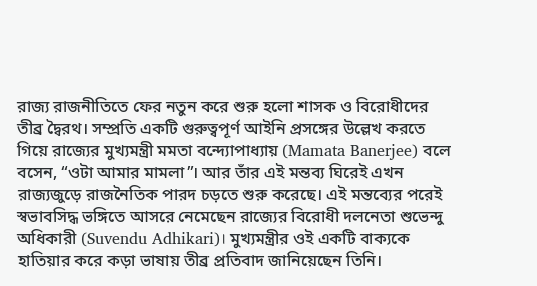রাজ্য রাজনীতিতে ফের নতুন করে শুরু হলো শাসক ও বিরোধীদের তীব্র দ্বৈরথ। সম্প্রতি একটি গুরুত্বপূর্ণ আইনি প্রসঙ্গের উল্লেখ করতে গিয়ে রাজ্যের মুখ্যমন্ত্রী মমতা বন্দ্যোপাধ্যায় (Mamata Banerjee) বলে বসেন, “ওটা আমার মামলা”। আর তাঁর এই মন্তব্য ঘিরেই এখন রাজ্যজুড়ে রাজনৈতিক পারদ চড়তে শুরু করেছে। এই মন্তব্যের পরেই স্বভাবসিদ্ধ ভঙ্গিতে আসরে নেমেছেন রাজ্যের বিরোধী দলনেতা শুভেন্দু অধিকারী (Suvendu Adhikari)। মুখ্যমন্ত্রীর ওই একটি বাক্যকে হাতিয়ার করে কড়া ভাষায় তীব্র প্রতিবাদ জানিয়েছেন তিনি।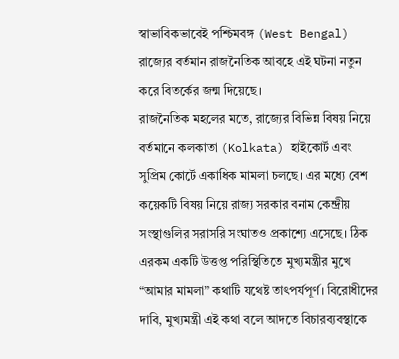স্বাভাবিকভাবেই পশ্চিমবঙ্গ (West Bengal) রাজ্যের বর্তমান রাজনৈতিক আবহে এই ঘটনা নতুন করে বিতর্কের জন্ম দিয়েছে।
রাজনৈতিক মহলের মতে, রাজ্যের বিভিন্ন বিষয় নিয়ে বর্তমানে কলকাতা (Kolkata) হাইকোর্ট এবং সুপ্রিম কোর্টে একাধিক মামলা চলছে। এর মধ্যে বেশ কয়েকটি বিষয় নিয়ে রাজ্য সরকার বনাম কেন্দ্রীয় সংস্থাগুলির সরাসরি সংঘাতও প্রকাশ্যে এসেছে। ঠিক এরকম একটি উত্তপ্ত পরিস্থিতিতে মুখ্যমন্ত্রীর মুখে “আমার মামলা” কথাটি যথেষ্ট তাৎপর্যপূর্ণ। বিরোধীদের দাবি, মুখ্যমন্ত্রী এই কথা বলে আদতে বিচারব্যবস্থাকে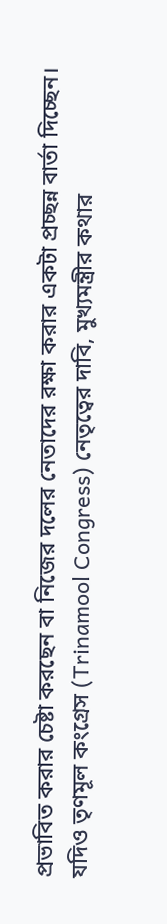প্রভাবিত করার চেষ্টা করছেন বা নিজের দলের নেতাদের রক্ষা করার একটা প্রচ্ছন্ন বার্তা দিচ্ছেন।
যদিও তৃণমূল কংগ্রেস (Trinamool Congress) নেতৃত্বের দাবি, মুখ্যমন্ত্রীর কথার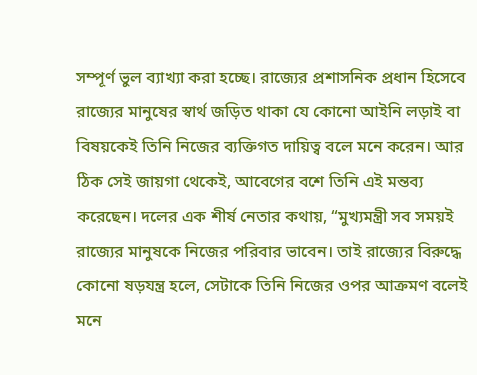সম্পূর্ণ ভুল ব্যাখ্যা করা হচ্ছে। রাজ্যের প্রশাসনিক প্রধান হিসেবে রাজ্যের মানুষের স্বার্থ জড়িত থাকা যে কোনো আইনি লড়াই বা বিষয়কেই তিনি নিজের ব্যক্তিগত দায়িত্ব বলে মনে করেন। আর ঠিক সেই জায়গা থেকেই, আবেগের বশে তিনি এই মন্তব্য করেছেন। দলের এক শীর্ষ নেতার কথায়, “মুখ্যমন্ত্রী সব সময়ই রাজ্যের মানুষকে নিজের পরিবার ভাবেন। তাই রাজ্যের বিরুদ্ধে কোনো ষড়যন্ত্র হলে, সেটাকে তিনি নিজের ওপর আক্রমণ বলেই মনে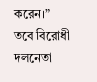করেন।”
তবে বিরোধী দলনেতা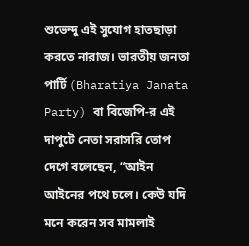শুভেন্দু এই সুযোগ হাতছাড়া করতে নারাজ। ভারতীয় জনতা পার্টি (Bharatiya Janata Party) বা বিজেপি-র এই দাপুটে নেতা সরাসরি তোপ দেগে বলেছেন, “আইন আইনের পথে চলে। কেউ যদি মনে করেন সব মামলাই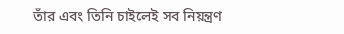তাঁর এবং তিনি চাইলেই সব নিয়ন্ত্রণ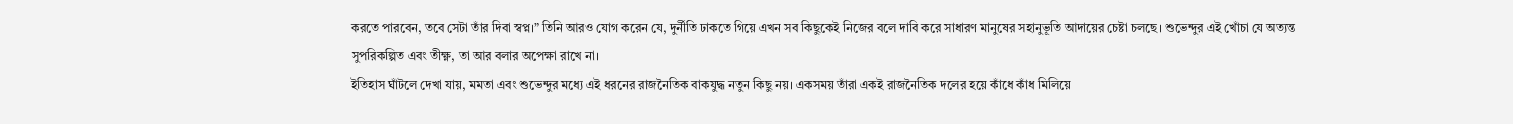করতে পারবেন, তবে সেটা তাঁর দিবা স্বপ্ন।” তিনি আরও যোগ করেন যে, দুর্নীতি ঢাকতে গিয়ে এখন সব কিছুকেই নিজের বলে দাবি করে সাধারণ মানুষের সহানুভূতি আদায়ের চেষ্টা চলছে। শুভেন্দুর এই খোঁচা যে অত্যন্ত সুপরিকল্পিত এবং তীক্ষ্ণ, তা আর বলার অপেক্ষা রাখে না।
ইতিহাস ঘাঁটলে দেখা যায়, মমতা এবং শুভেন্দুর মধ্যে এই ধরনের রাজনৈতিক বাকযুদ্ধ নতুন কিছু নয়। একসময় তাঁরা একই রাজনৈতিক দলের হয়ে কাঁধে কাঁধ মিলিয়ে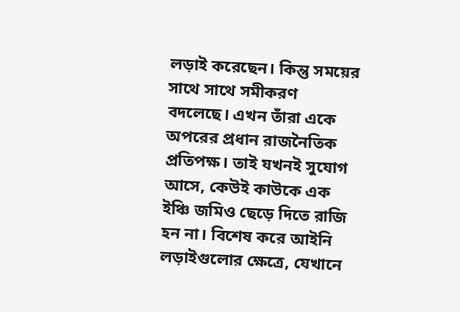লড়াই করেছেন। কিন্তু সময়ের সাথে সাথে সমীকরণ বদলেছে। এখন তাঁরা একে অপরের প্রধান রাজনৈতিক প্রতিপক্ষ। তাই যখনই সুযোগ আসে, কেউই কাউকে এক ইঞ্চি জমিও ছেড়ে দিতে রাজি হন না। বিশেষ করে আইনি লড়াইগুলোর ক্ষেত্রে, যেখানে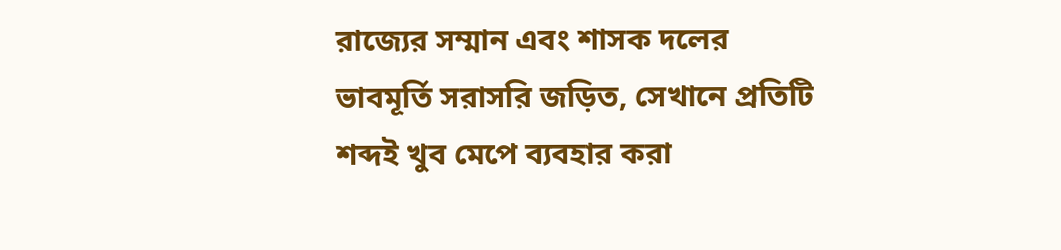রাজ্যের সম্মান এবং শাসক দলের ভাবমূর্তি সরাসরি জড়িত, সেখানে প্রতিটি শব্দই খুব মেপে ব্যবহার করা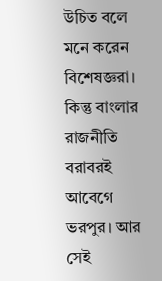উচিত বলে মনে করেন বিশেষজ্ঞরা। কিন্তু বাংলার রাজনীতি বরাবরই আবেগে ভরপুর। আর সেই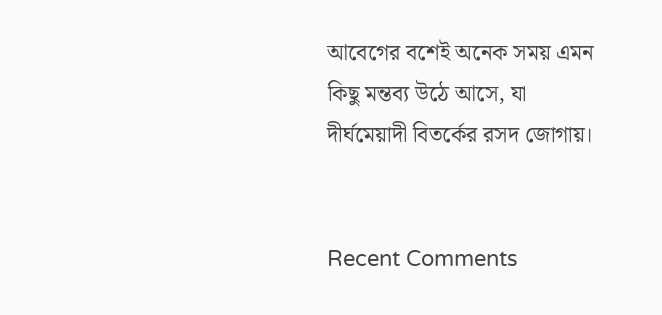আবেগের বশেই অনেক সময় এমন কিছু মন্তব্য উঠে আসে, যা দীর্ঘমেয়াদী বিতর্কের রসদ জোগায়।


Recent Comments